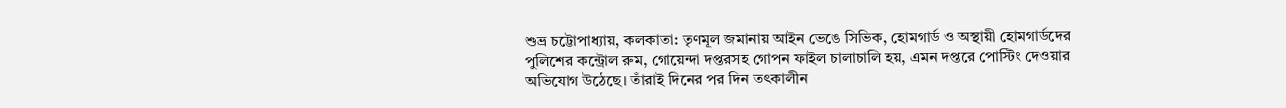শুভ্র চট্টোপাধ্যায়, কলকাতা: তৃণমূল জমানায় আইন ভেঙে সিভিক, হোমগার্ড ও অস্থায়ী হোমগার্ডদের পুলিশের কন্ট্রোল রুম, গোয়েন্দা দপ্তরসহ গোপন ফাইল চালাচালি হয়, এমন দপ্তরে পোস্টিং দেওয়ার অভিযোগ উঠেছে। তাঁরাই দিনের পর দিন তৎকালীন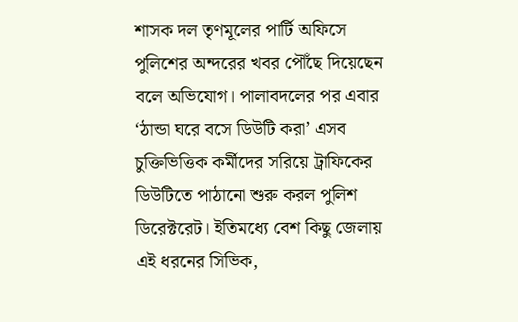শাসক দল তৃণমূলের পার্টি অফিসে পুলিশের অন্দরের খবর পৌঁছে দিয়েছেন বলে অভিযোগ। পালাবদলের পর এবার ‘ঠান্ডা ঘরে বসে ডিউটি করা’ এসব চুক্তিভিত্তিক কর্মীদের সরিয়ে ট্রাফিকের ডিউটিতে পাঠানো শুরু করল পুলিশ ডিরেক্টরেট। ইতিমধ্যে বেশ কিছু জেলায় এই ধরনের সিভিক,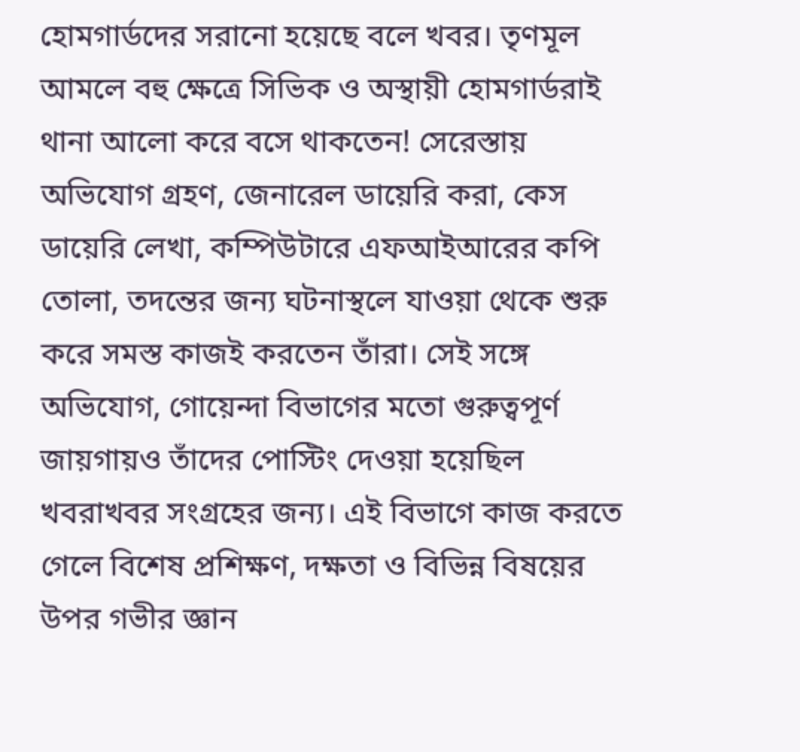হোমগার্ডদের সরানো হয়েছে বলে খবর। তৃণমূল আমলে বহু ক্ষেত্রে সিভিক ও অস্থায়ী হোমগার্ডরাই থানা আলো করে বসে থাকতেন! সেরেস্তায় অভিযোগ গ্রহণ, জেনারেল ডায়েরি করা, কেস ডায়েরি লেখা, কম্পিউটারে এফআইআরের কপি তোলা, তদন্তের জন্য ঘটনাস্থলে যাওয়া থেকে শুরু করে সমস্ত কাজই করতেন তাঁরা। সেই সঙ্গে অভিযোগ, গোয়েন্দা বিভাগের মতো গুরুত্বপূর্ণ জায়গায়ও তাঁদের পোস্টিং দেওয়া হয়েছিল খবরাখবর সংগ্রহের জন্য। এই বিভাগে কাজ করতে গেলে বিশেষ প্রশিক্ষণ, দক্ষতা ও বিভিন্ন বিষয়ের উপর গভীর জ্ঞান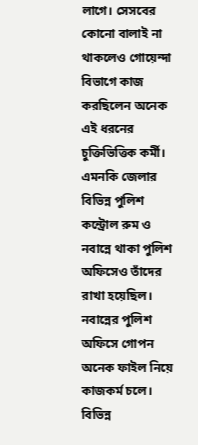লাগে। সেসবের কোনো বালাই না থাকলেও গোয়েন্দা বিভাগে কাজ করছিলেন অনেক এই ধরনের চুক্তিভিত্তিক কর্মী। এমনকি জেলার বিভিন্ন পুলিশ কন্ট্রোল রুম ও নবান্নে থাকা পুলিশ অফিসেও তাঁদের রাখা হয়েছিল। নবান্নের পুলিশ অফিসে গোপন অনেক ফাইল নিয়ে কাজকর্ম চলে। বিভিন্ন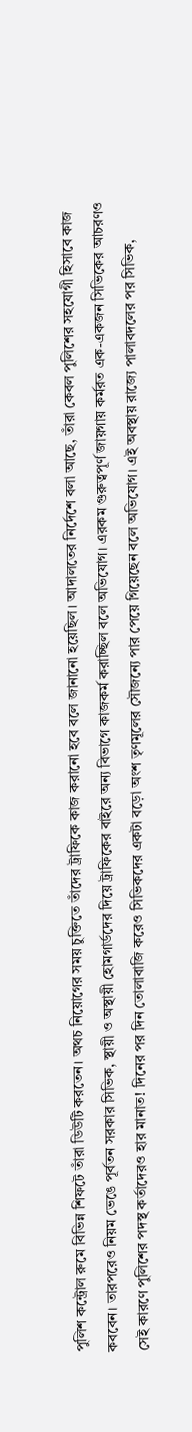পুলিশ কন্ট্রোল রুমে বিভিন্ন শিফটে তাঁরা ডিউটি করতেন। অথচ নিয়োগের সময় চুক্তিতে তাঁদের ট্রাফিকে কাজ করানো হবে বলে জানানো হয়েছিল। আদালতের নির্দেশে বলা আছে, তাঁরা কেবল পুলিশের সহযোগী হিসাবে কাজ কববেন। তারপরেও নিয়ম ভেঙে পূর্বতন সরকার সিভিক, স্থায়ী ও অস্থায়ী হোমগার্ডদের দিয়ে ট্রাফিকের বাইরে অন্য বিভাগে কাজকর্ম করাচ্ছিল বলে অভিযোগ। এরকম গুরুত্বপূর্ণ জায়গায় কর্মরত এক-একজন সিভিকের আচরণও সেই কারণে পুলিশের পদস্থ কর্তাদেরও হার মানাত! দিনের পর দিন তোলাবাজি করেও সিভিকদের একটা বড়ো অংশ তৃণমূলের সৌজন্যে পার পেয়ে গিয়েছেন বলে অভিযোগ। এই অবস্থায় রাজ্যে পালাবদলের পর সিভিক,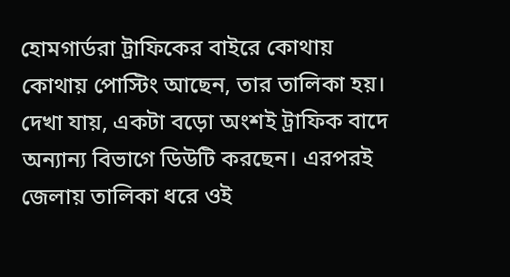হোমগার্ডরা ট্রাফিকের বাইরে কোথায় কোথায় পোস্টিং আছেন, তার তালিকা হয়। দেখা যায়, একটা বড়ো অংশই ট্রাফিক বাদে অন্যান্য বিভাগে ডিউটি করছেন। এরপরই জেলায় তালিকা ধরে ওই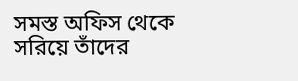সমস্ত অফিস থেকে সরিয়ে তাঁদের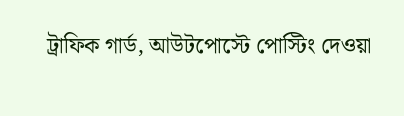ট্রাফিক গার্ড, আউটপোস্টে পোস্টিং দেওয়া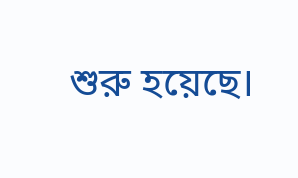শুরু হয়েছে।